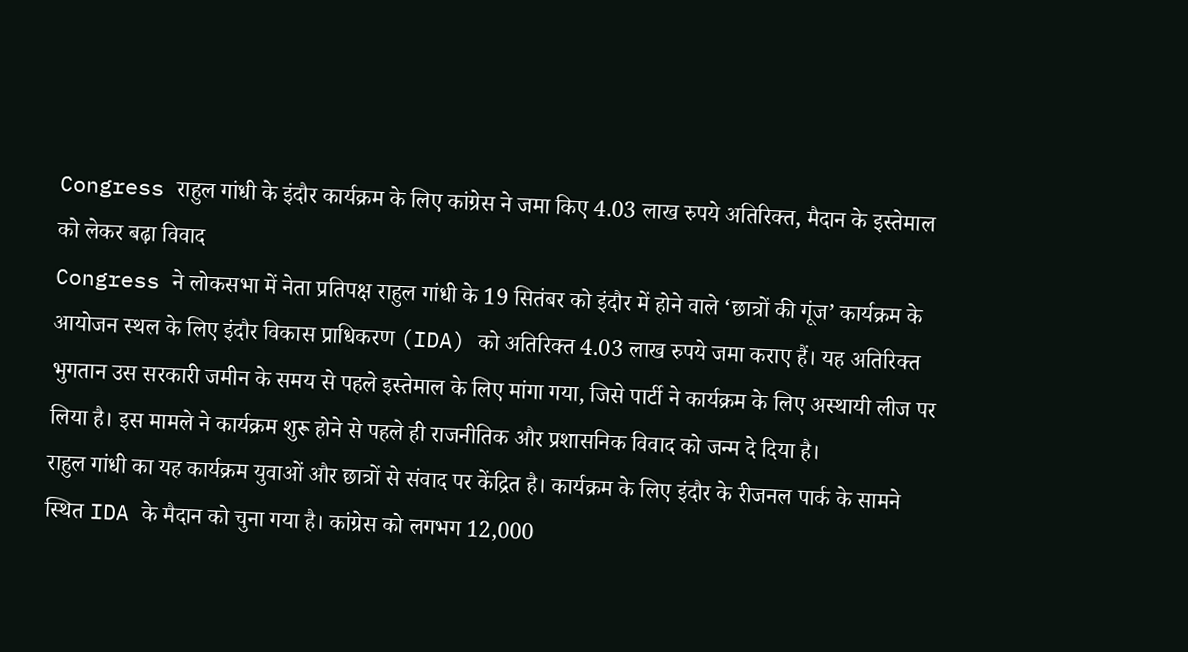Congress राहुल गांधी के इंदौर कार्यक्रम के लिए कांग्रेस ने जमा किए 4.03 लाख रुपये अतिरिक्त, मैदान के इस्तेमाल को लेकर बढ़ा विवाद
Congress ने लोकसभा में नेता प्रतिपक्ष राहुल गांधी के 19 सितंबर को इंदौर में होने वाले ‘छात्रों की गूंज’ कार्यक्रम के आयोजन स्थल के लिए इंदौर विकास प्राधिकरण (IDA) को अतिरिक्त 4.03 लाख रुपये जमा कराए हैं। यह अतिरिक्त भुगतान उस सरकारी जमीन के समय से पहले इस्तेमाल के लिए मांगा गया, जिसे पार्टी ने कार्यक्रम के लिए अस्थायी लीज पर लिया है। इस मामले ने कार्यक्रम शुरू होने से पहले ही राजनीतिक और प्रशासनिक विवाद को जन्म दे दिया है।
राहुल गांधी का यह कार्यक्रम युवाओं और छात्रों से संवाद पर केंद्रित है। कार्यक्रम के लिए इंदौर के रीजनल पार्क के सामने स्थित IDA के मैदान को चुना गया है। कांग्रेस को लगभग 12,000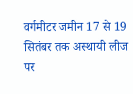वर्गमीटर जमीन 17 से 19 सितंबर तक अस्थायी लीज पर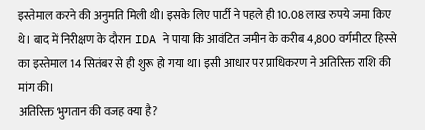इस्तेमाल करने की अनुमति मिली थी। इसके लिए पार्टी ने पहले ही 10.08 लाख रुपये जमा किए थे। बाद में निरीक्षण के दौरान IDA ने पाया कि आवंटित जमीन के करीब 4,800 वर्गमीटर हिस्से का इस्तेमाल 14 सितंबर से ही शुरू हो गया था। इसी आधार पर प्राधिकरण ने अतिरिक्त राशि की मांग की।
अतिरिक्त भुगतान की वजह क्या है?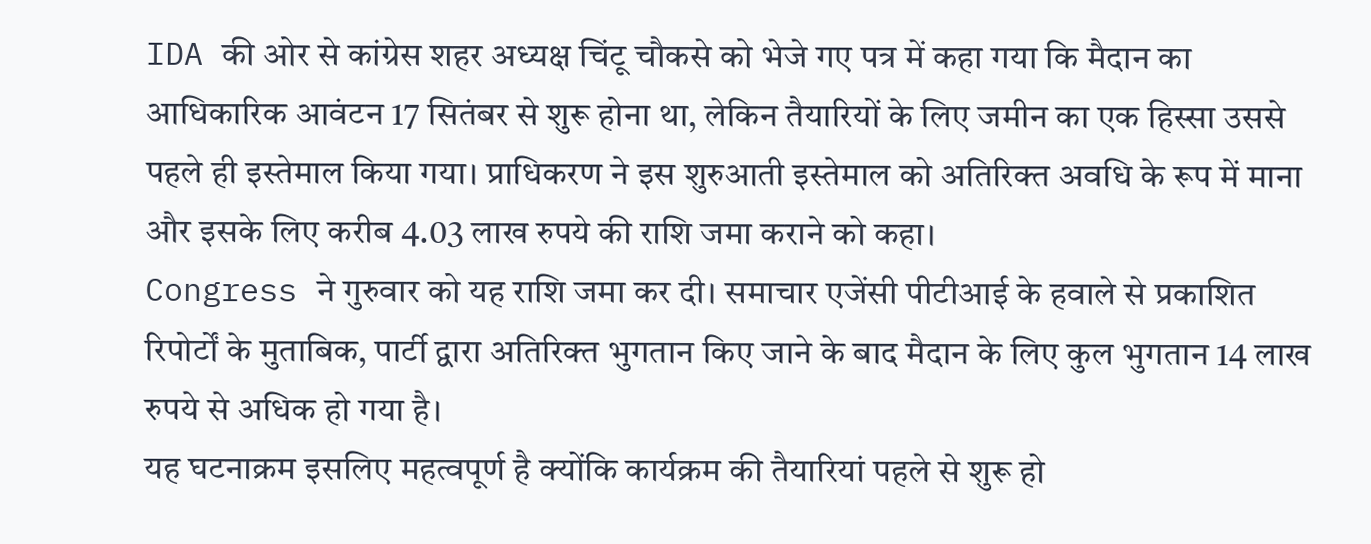IDA की ओर से कांग्रेस शहर अध्यक्ष चिंटू चौकसे को भेजे गए पत्र में कहा गया कि मैदान का आधिकारिक आवंटन 17 सितंबर से शुरू होना था, लेकिन तैयारियों के लिए जमीन का एक हिस्सा उससे पहले ही इस्तेमाल किया गया। प्राधिकरण ने इस शुरुआती इस्तेमाल को अतिरिक्त अवधि के रूप में माना और इसके लिए करीब 4.03 लाख रुपये की राशि जमा कराने को कहा।
Congress ने गुरुवार को यह राशि जमा कर दी। समाचार एजेंसी पीटीआई के हवाले से प्रकाशित रिपोर्टों के मुताबिक, पार्टी द्वारा अतिरिक्त भुगतान किए जाने के बाद मैदान के लिए कुल भुगतान 14 लाख रुपये से अधिक हो गया है।
यह घटनाक्रम इसलिए महत्वपूर्ण है क्योंकि कार्यक्रम की तैयारियां पहले से शुरू हो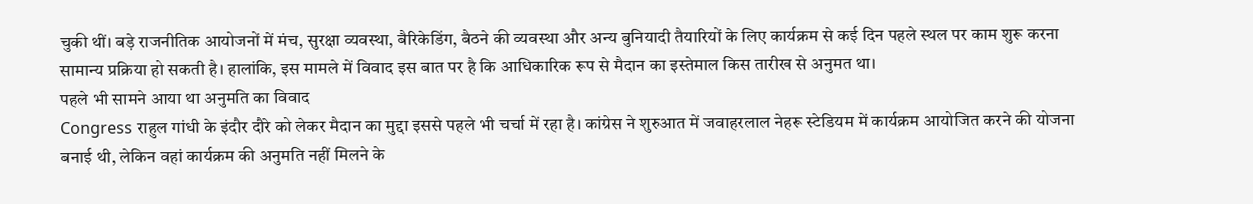चुकी थीं। बड़े राजनीतिक आयोजनों में मंच, सुरक्षा व्यवस्था, बैरिकेडिंग, बैठने की व्यवस्था और अन्य बुनियादी तैयारियों के लिए कार्यक्रम से कई दिन पहले स्थल पर काम शुरू करना सामान्य प्रक्रिया हो सकती है। हालांकि, इस मामले में विवाद इस बात पर है कि आधिकारिक रूप से मैदान का इस्तेमाल किस तारीख से अनुमत था।
पहले भी सामने आया था अनुमति का विवाद
Congress राहुल गांधी के इंदौर दौरे को लेकर मैदान का मुद्दा इससे पहले भी चर्चा में रहा है। कांग्रेस ने शुरुआत में जवाहरलाल नेहरू स्टेडियम में कार्यक्रम आयोजित करने की योजना बनाई थी, लेकिन वहां कार्यक्रम की अनुमति नहीं मिलने के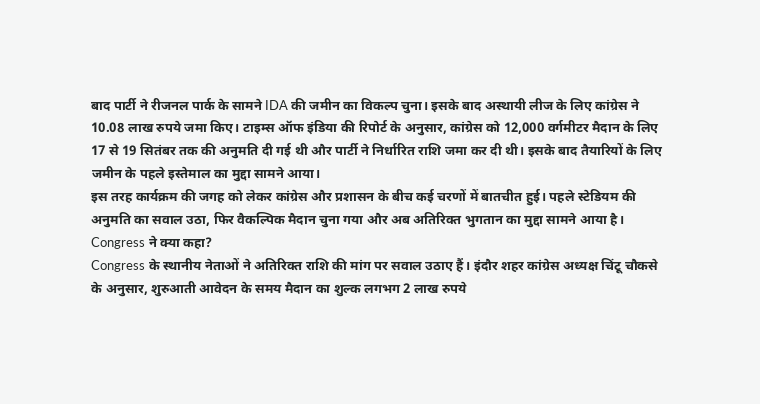बाद पार्टी ने रीजनल पार्क के सामने IDA की जमीन का विकल्प चुना। इसके बाद अस्थायी लीज के लिए कांग्रेस ने 10.08 लाख रुपये जमा किए। टाइम्स ऑफ इंडिया की रिपोर्ट के अनुसार, कांग्रेस को 12,000 वर्गमीटर मैदान के लिए 17 से 19 सितंबर तक की अनुमति दी गई थी और पार्टी ने निर्धारित राशि जमा कर दी थी। इसके बाद तैयारियों के लिए जमीन के पहले इस्तेमाल का मुद्दा सामने आया।
इस तरह कार्यक्रम की जगह को लेकर कांग्रेस और प्रशासन के बीच कई चरणों में बातचीत हुई। पहले स्टेडियम की अनुमति का सवाल उठा, फिर वैकल्पिक मैदान चुना गया और अब अतिरिक्त भुगतान का मुद्दा सामने आया है।
Congress ने क्या कहा?
Congress के स्थानीय नेताओं ने अतिरिक्त राशि की मांग पर सवाल उठाए हैं। इंदौर शहर कांग्रेस अध्यक्ष चिंटू चौकसे के अनुसार, शुरुआती आवेदन के समय मैदान का शुल्क लगभग 2 लाख रुपये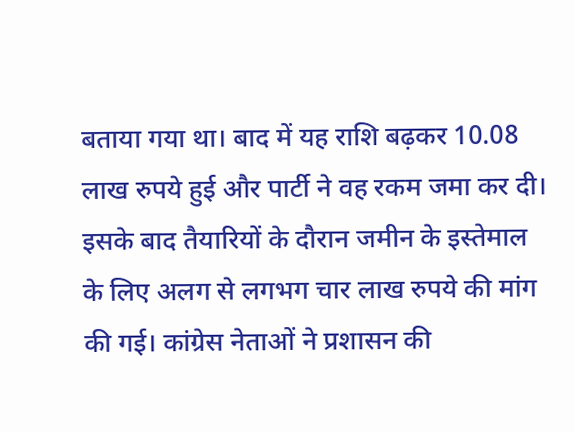बताया गया था। बाद में यह राशि बढ़कर 10.08 लाख रुपये हुई और पार्टी ने वह रकम जमा कर दी। इसके बाद तैयारियों के दौरान जमीन के इस्तेमाल के लिए अलग से लगभग चार लाख रुपये की मांग की गई। कांग्रेस नेताओं ने प्रशासन की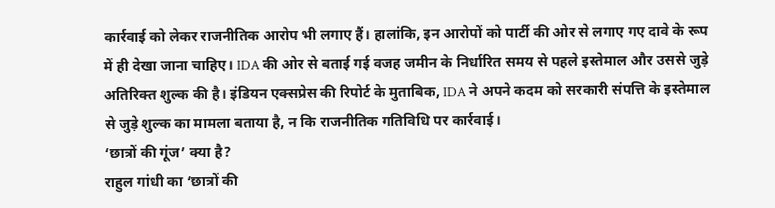कार्रवाई को लेकर राजनीतिक आरोप भी लगाए हैं। हालांकि, इन आरोपों को पार्टी की ओर से लगाए गए दावे के रूप में ही देखा जाना चाहिए। IDA की ओर से बताई गई वजह जमीन के निर्धारित समय से पहले इस्तेमाल और उससे जुड़े अतिरिक्त शुल्क की है। इंडियन एक्सप्रेस की रिपोर्ट के मुताबिक, IDA ने अपने कदम को सरकारी संपत्ति के इस्तेमाल से जुड़े शुल्क का मामला बताया है, न कि राजनीतिक गतिविधि पर कार्रवाई।
‘छात्रों की गूंज’ क्या है?
राहुल गांधी का ‘छात्रों की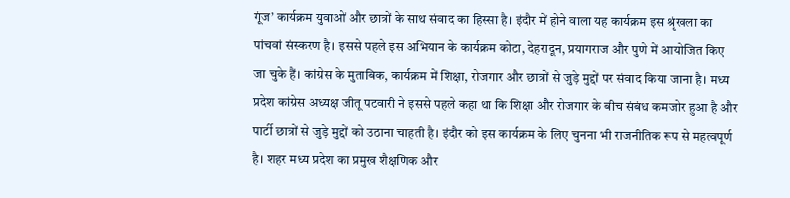गूंज’ कार्यक्रम युवाओं और छात्रों के साथ संवाद का हिस्सा है। इंदौर में होने वाला यह कार्यक्रम इस श्रृंखला का पांचवां संस्करण है। इससे पहले इस अभियान के कार्यक्रम कोटा, देहरादून, प्रयागराज और पुणे में आयोजित किए जा चुके हैं। कांग्रेस के मुताबिक, कार्यक्रम में शिक्षा, रोजगार और छात्रों से जुड़े मुद्दों पर संवाद किया जाना है। मध्य प्रदेश कांग्रेस अध्यक्ष जीतू पटवारी ने इससे पहले कहा था कि शिक्षा और रोजगार के बीच संबंध कमजोर हुआ है और पार्टी छात्रों से जुड़े मुद्दों को उठाना चाहती है। इंदौर को इस कार्यक्रम के लिए चुनना भी राजनीतिक रूप से महत्वपूर्ण है। शहर मध्य प्रदेश का प्रमुख शैक्षणिक और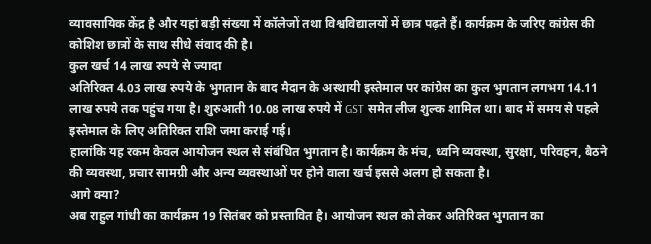व्यावसायिक केंद्र है और यहां बड़ी संख्या में कॉलेजों तथा विश्वविद्यालयों में छात्र पढ़ते हैं। कार्यक्रम के जरिए कांग्रेस की कोशिश छात्रों के साथ सीधे संवाद की है।
कुल खर्च 14 लाख रुपये से ज्यादा
अतिरिक्त 4.03 लाख रुपये के भुगतान के बाद मैदान के अस्थायी इस्तेमाल पर कांग्रेस का कुल भुगतान लगभग 14.11 लाख रुपये तक पहुंच गया है। शुरुआती 10.08 लाख रुपये में GST समेत लीज शुल्क शामिल था। बाद में समय से पहले इस्तेमाल के लिए अतिरिक्त राशि जमा कराई गई।
हालांकि यह रकम केवल आयोजन स्थल से संबंधित भुगतान है। कार्यक्रम के मंच, ध्वनि व्यवस्था, सुरक्षा, परिवहन, बैठने की व्यवस्था, प्रचार सामग्री और अन्य व्यवस्थाओं पर होने वाला खर्च इससे अलग हो सकता है।
आगे क्या?
अब राहुल गांधी का कार्यक्रम 19 सितंबर को प्रस्तावित है। आयोजन स्थल को लेकर अतिरिक्त भुगतान का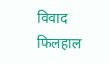विवाद फिलहाल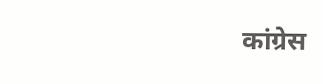कांग्रेस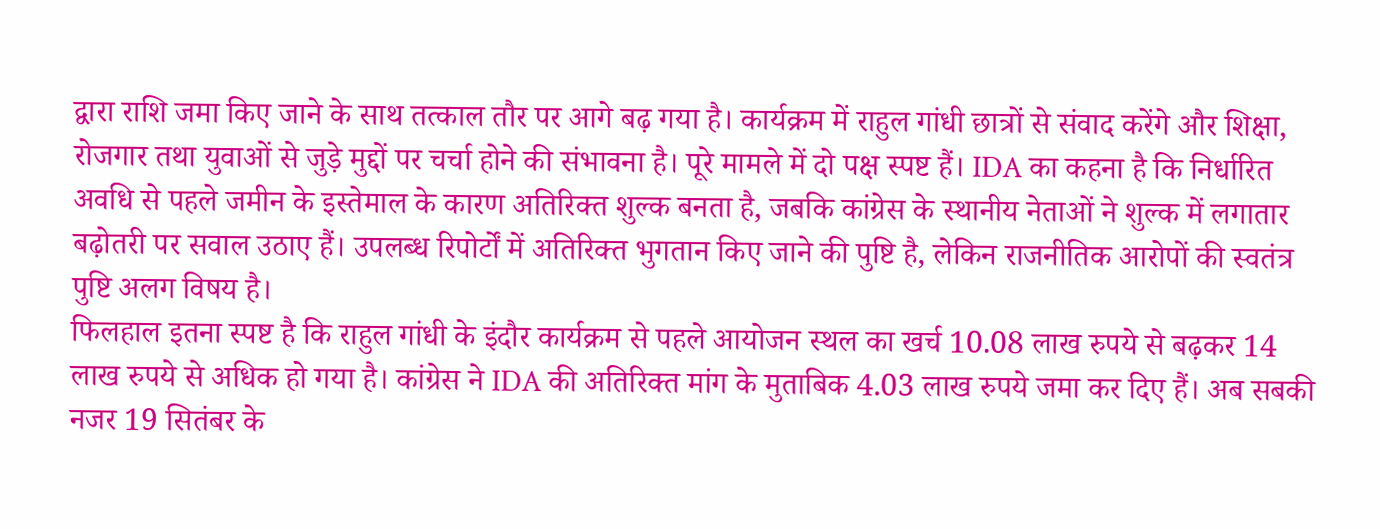द्वारा राशि जमा किए जाने के साथ तत्काल तौर पर आगे बढ़ गया है। कार्यक्रम में राहुल गांधी छात्रों से संवाद करेंगे और शिक्षा, रोजगार तथा युवाओं से जुड़े मुद्दों पर चर्चा होने की संभावना है। पूरे मामले में दो पक्ष स्पष्ट हैं। IDA का कहना है कि निर्धारित अवधि से पहले जमीन के इस्तेमाल के कारण अतिरिक्त शुल्क बनता है, जबकि कांग्रेस के स्थानीय नेताओं ने शुल्क में लगातार बढ़ोतरी पर सवाल उठाए हैं। उपलब्ध रिपोर्टों में अतिरिक्त भुगतान किए जाने की पुष्टि है, लेकिन राजनीतिक आरोपों की स्वतंत्र पुष्टि अलग विषय है।
फिलहाल इतना स्पष्ट है कि राहुल गांधी के इंदौर कार्यक्रम से पहले आयोजन स्थल का खर्च 10.08 लाख रुपये से बढ़कर 14 लाख रुपये से अधिक हो गया है। कांग्रेस ने IDA की अतिरिक्त मांग के मुताबिक 4.03 लाख रुपये जमा कर दिए हैं। अब सबकी नजर 19 सितंबर के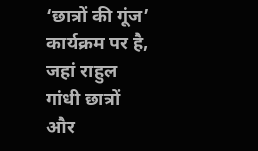‘छात्रों की गूंज’ कार्यक्रम पर है, जहां राहुल गांधी छात्रों और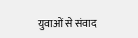युवाओं से संवाद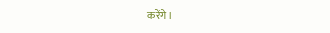करेंगे।